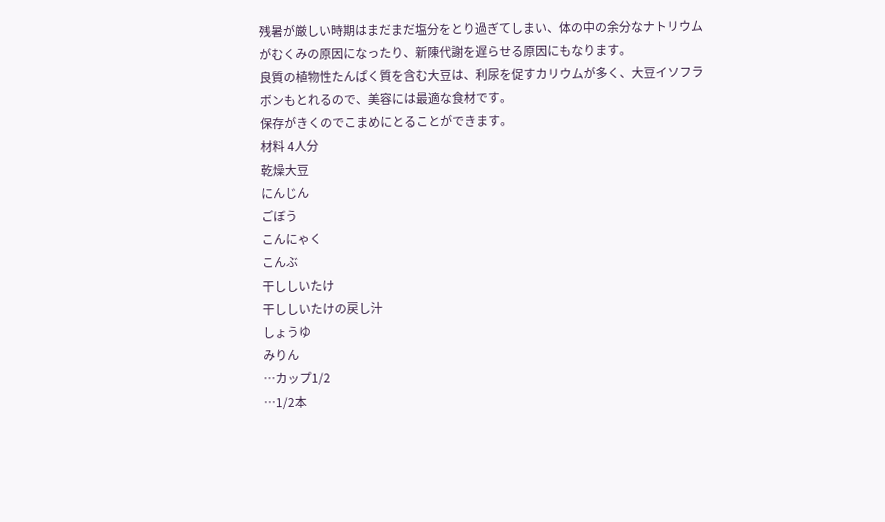残暑が厳しい時期はまだまだ塩分をとり過ぎてしまい、体の中の余分なナトリウムがむくみの原因になったり、新陳代謝を遅らせる原因にもなります。
良質の植物性たんぱく質を含む大豆は、利尿を促すカリウムが多く、大豆イソフラボンもとれるので、美容には最適な食材です。
保存がきくのでこまめにとることができます。
材料 4人分
乾燥大豆
にんじん
ごぼう
こんにゃく
こんぶ
干ししいたけ
干ししいたけの戻し汁
しょうゆ
みりん
…カップ1/2
…1/2本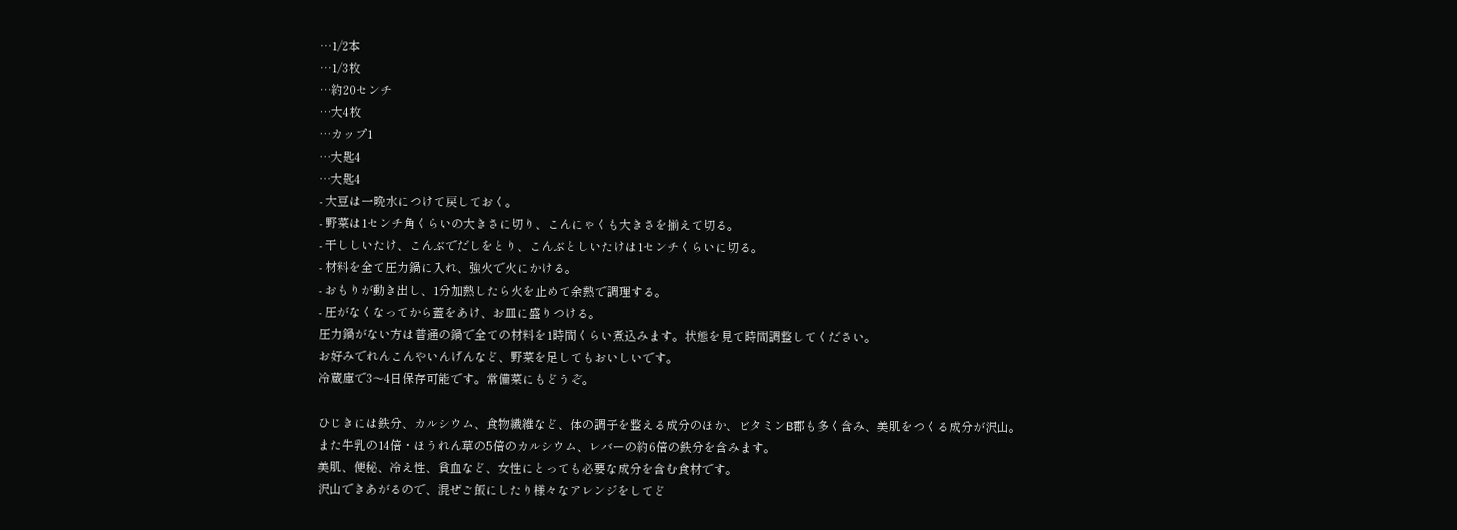…1/2本
…1/3枚
…約20センチ
…大4枚
…カップ1
…大匙4
…大匙4
- 大豆は一晩水につけて戻しておく。
- 野菜は1センチ角くらいの大きさに切り、こんにゃくも大きさを揃えて切る。
- 干ししいたけ、こんぶでだしをとり、こんぶとしいたけは1センチくらいに切る。
- 材料を全て圧力鍋に入れ、強火で火にかける。
- おもりが動き出し、1分加熱したら火を止めて余熱で調理する。
- 圧がなくなってから蓋をあけ、お皿に盛りつける。
圧力鍋がない方は普通の鍋で全ての材料を1時間くらい煮込みます。状態を見て時間調整してください。
お好みでれんこんやいんげんなど、野菜を足してもおいしいです。
冷蔵庫で3〜4日保存可能です。常備菜にもどうぞ。

ひじきには鉄分、カルシウム、食物繊維など、体の調子を整える成分のほか、ビタミンB郡も多く含み、美肌をつくる成分が沢山。
また牛乳の14倍・ほうれん草の5倍のカルシウム、レバーの約6倍の鉄分を含みます。
美肌、便秘、冷え性、貧血など、女性にとっても必要な成分を含む食材です。
沢山できあがるので、混ぜご飯にしたり様々なアレンジをしてど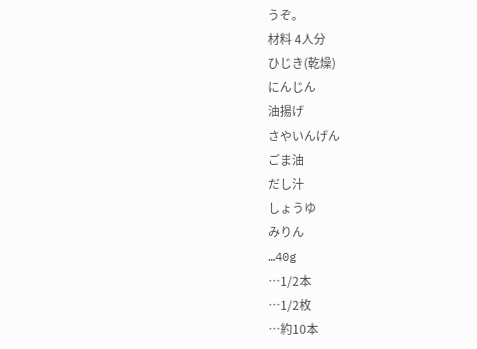うぞ。
材料 4人分
ひじき(乾燥)
にんじん
油揚げ
さやいんげん
ごま油
だし汁
しょうゆ
みりん
…40g
…1/2本
…1/2枚
…約10本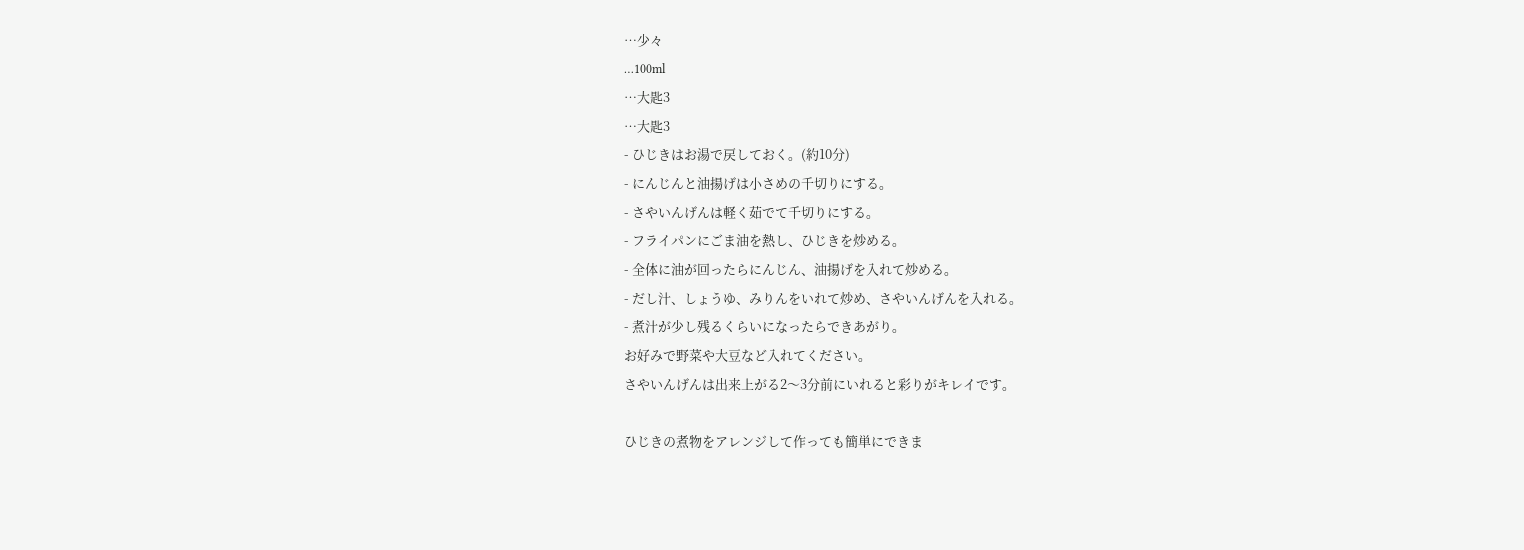…少々
…100ml
…大匙3
…大匙3
- ひじきはお湯で戻しておく。(約10分)
- にんじんと油揚げは小さめの千切りにする。
- さやいんげんは軽く茹でて千切りにする。
- フライパンにごま油を熱し、ひじきを炒める。
- 全体に油が回ったらにんじん、油揚げを入れて炒める。
- だし汁、しょうゆ、みりんをいれて炒め、さやいんげんを入れる。
- 煮汁が少し残るくらいになったらできあがり。
お好みで野菜や大豆など入れてください。
さやいんげんは出来上がる2〜3分前にいれると彩りがキレイです。

ひじきの煮物をアレンジして作っても簡単にできま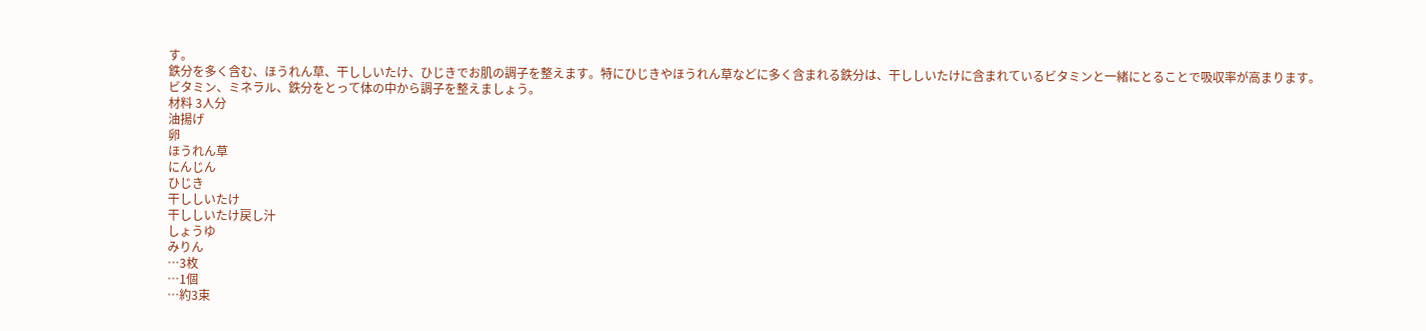す。
鉄分を多く含む、ほうれん草、干ししいたけ、ひじきでお肌の調子を整えます。特にひじきやほうれん草などに多く含まれる鉄分は、干ししいたけに含まれているビタミンと一緒にとることで吸収率が高まります。
ビタミン、ミネラル、鉄分をとって体の中から調子を整えましょう。
材料 3人分
油揚げ
卵
ほうれん草
にんじん
ひじき
干ししいたけ
干ししいたけ戻し汁
しょうゆ
みりん
…3枚
…1個
…約3束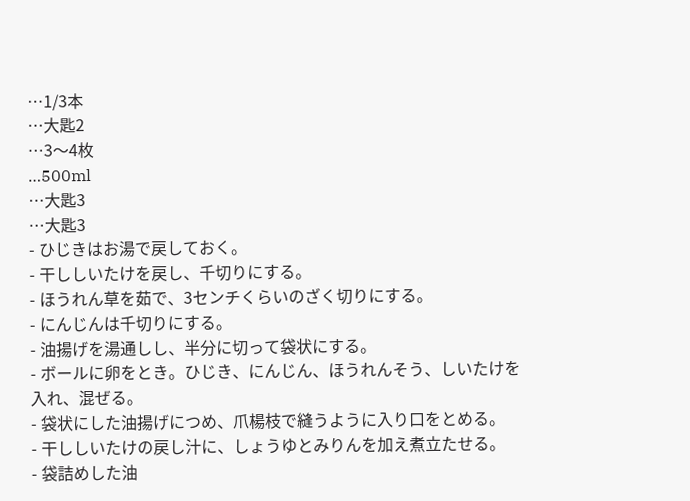…1/3本
…大匙2
…3〜4枚
…500ml
…大匙3
…大匙3
- ひじきはお湯で戻しておく。
- 干ししいたけを戻し、千切りにする。
- ほうれん草を茹で、3センチくらいのざく切りにする。
- にんじんは千切りにする。
- 油揚げを湯通しし、半分に切って袋状にする。
- ボールに卵をとき。ひじき、にんじん、ほうれんそう、しいたけを入れ、混ぜる。
- 袋状にした油揚げにつめ、爪楊枝で縫うように入り口をとめる。
- 干ししいたけの戻し汁に、しょうゆとみりんを加え煮立たせる。
- 袋詰めした油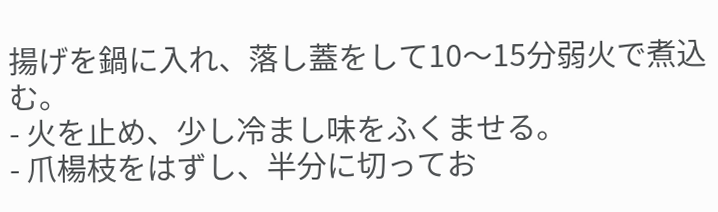揚げを鍋に入れ、落し蓋をして10〜15分弱火で煮込む。
- 火を止め、少し冷まし味をふくませる。
- 爪楊枝をはずし、半分に切ってお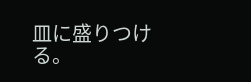皿に盛りつける。